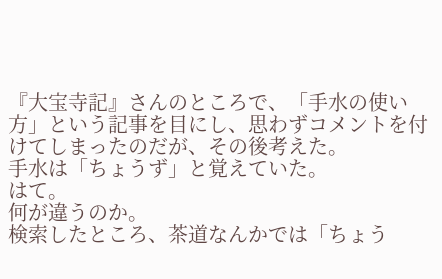『大宝寺記』さんのところで、「手水の使い方」という記事を目にし、思わずコメントを付けてしまったのだが、その後考えた。
手水は「ちょうず」と覚えていた。
はて。
何が違うのか。
検索したところ、茶道なんかでは「ちょう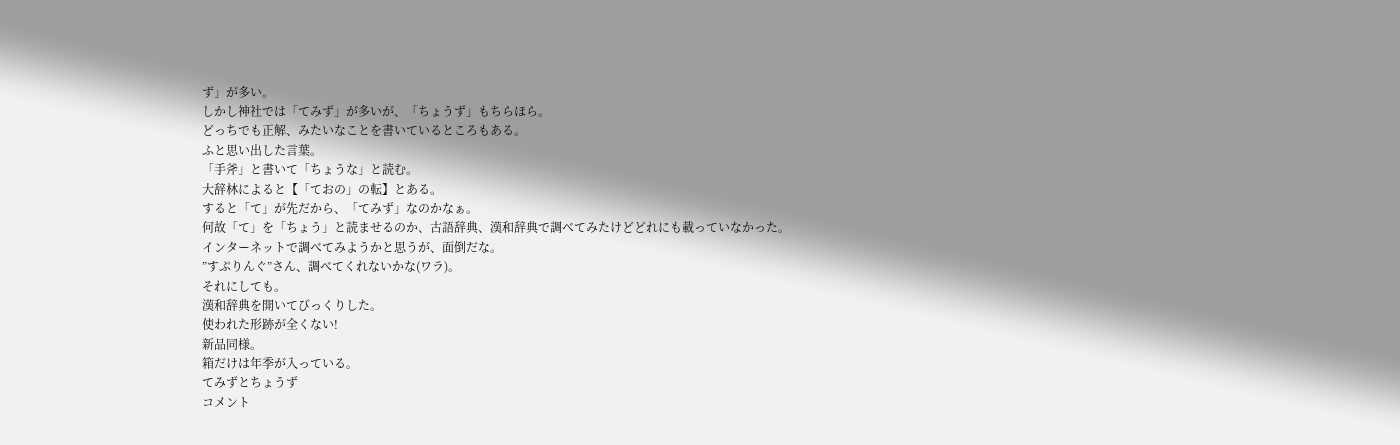ず」が多い。
しかし神社では「てみず」が多いが、「ちょうず」もちらほら。
どっちでも正解、みたいなことを書いているところもある。
ふと思い出した言葉。
「手斧」と書いて「ちょうな」と読む。
大辞林によると【「ておの」の転】とある。
すると「て」が先だから、「てみず」なのかなぁ。
何故「て」を「ちょう」と読ませるのか、古語辞典、漢和辞典で調べてみたけどどれにも載っていなかった。
インターネットで調べてみようかと思うが、面倒だな。
”すぷりんぐ”さん、調べてくれないかな(ワラ)。
それにしても。
漢和辞典を開いてびっくりした。
使われた形跡が全くない!
新品同様。
箱だけは年季が入っている。
てみずとちょうず
コメント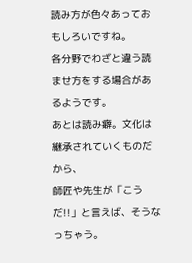読み方が色々あっておもしろいですね。
各分野でわざと違う読ませ方をする場合があるようです。
あとは読み癖。文化は継承されていくものだから、
師匠や先生が「こうだ!!」と言えば、そうなっちゃう。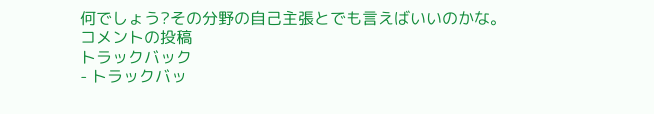何でしょう?その分野の自己主張とでも言えばいいのかな。
コメントの投稿
トラックバック
- トラックバッ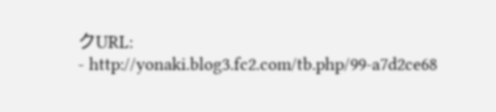クURL:
- http://yonaki.blog3.fc2.com/tb.php/99-a7d2ce68